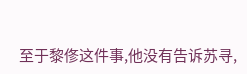至于黎俢这件事,他没有告诉苏寻,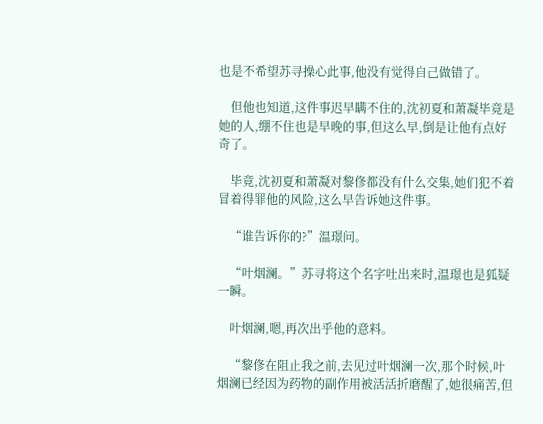也是不希望苏寻操心此事,他没有觉得自己做错了。

    但他也知道,这件事迟早瞒不住的,沈初夏和萧凝毕竟是她的人,绷不住也是早晚的事,但这么早,倒是让他有点好奇了。

    毕竟,沈初夏和萧凝对黎俢都没有什么交集,她们犯不着冒着得罪他的风险,这么早告诉她这件事。

    “谁告诉你的?”温璟问。

    “叶烟澜。”苏寻将这个名字吐出来时,温璟也是狐疑一瞬。

    叶烟澜,嗯,再次出乎他的意料。

    “黎俢在阻止我之前,去见过叶烟澜一次,那个时候,叶烟澜已经因为药物的副作用被活活折磨醒了,她很痛苦,但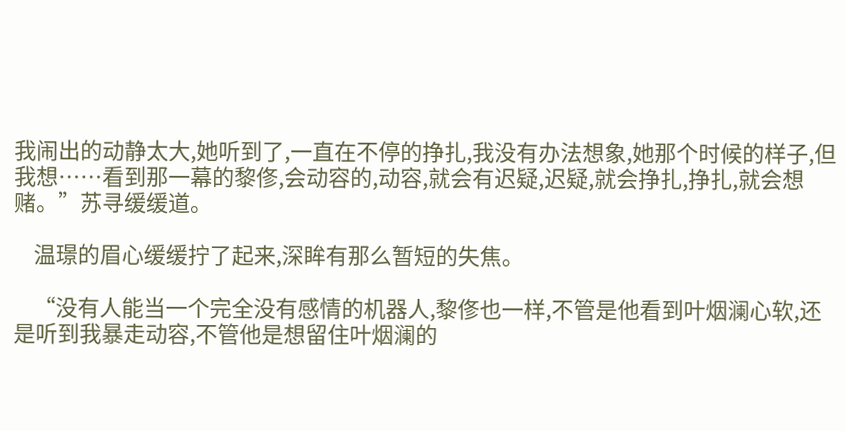我闹出的动静太大,她听到了,一直在不停的挣扎,我没有办法想象,她那个时候的样子,但我想……看到那一幕的黎俢,会动容的,动容,就会有迟疑,迟疑,就会挣扎,挣扎,就会想赌。”苏寻缓缓道。

    温璟的眉心缓缓拧了起来,深眸有那么暂短的失焦。

    “没有人能当一个完全没有感情的机器人,黎俢也一样,不管是他看到叶烟澜心软,还是听到我暴走动容,不管他是想留住叶烟澜的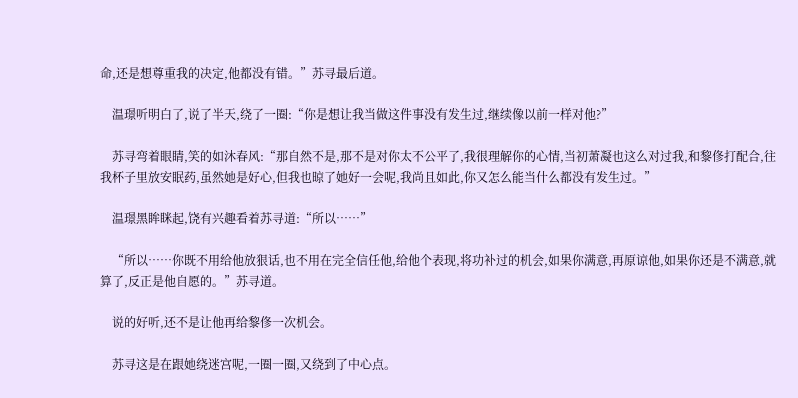命,还是想尊重我的决定,他都没有错。”苏寻最后道。

    温璟听明白了,说了半天,绕了一圈:“你是想让我当做这件事没有发生过,继续像以前一样对他?”

    苏寻弯着眼睛,笑的如沐春风:“那自然不是,那不是对你太不公平了,我很理解你的心情,当初萧凝也这么对过我,和黎俢打配合,往我杯子里放安眠药,虽然她是好心,但我也晾了她好一会呢,我尚且如此,你又怎么能当什么都没有发生过。”

    温璟黑眸眯起,饶有兴趣看着苏寻道:“所以……”

    “所以……你既不用给他放狠话,也不用在完全信任他,给他个表现,将功补过的机会,如果你满意,再原谅他,如果你还是不满意,就算了,反正是他自愿的。”苏寻道。

    说的好听,还不是让他再给黎俢一次机会。

    苏寻这是在跟她绕迷宫呢,一圈一圈,又绕到了中心点。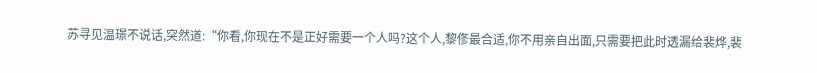苏寻见温璟不说话,突然道:“你看,你现在不是正好需要一个人吗?这个人,黎俢最合适,你不用亲自出面,只需要把此时透漏给裴烨,裴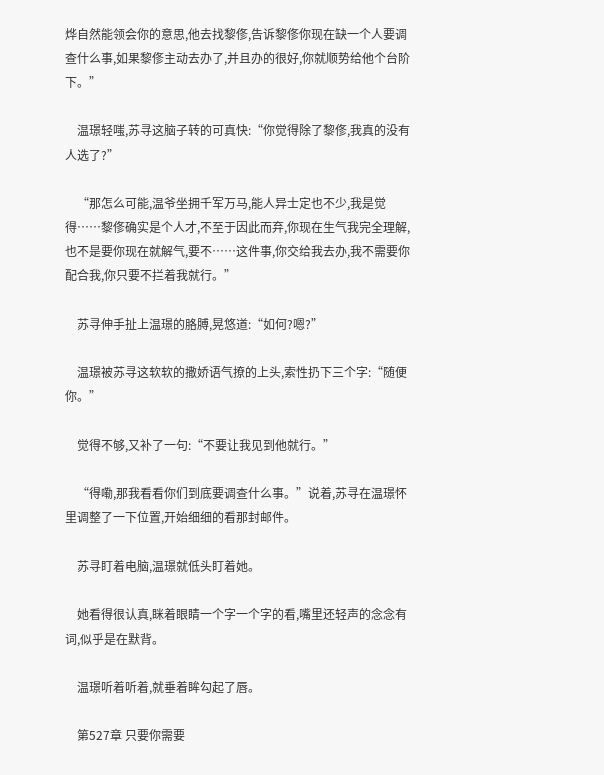烨自然能领会你的意思,他去找黎俢,告诉黎俢你现在缺一个人要调查什么事,如果黎俢主动去办了,并且办的很好,你就顺势给他个台阶下。”

    温璟轻嗤,苏寻这脑子转的可真快:“你觉得除了黎俢,我真的没有人选了?”

    “那怎么可能,温爷坐拥千军万马,能人异士定也不少,我是觉得……黎俢确实是个人才,不至于因此而弃,你现在生气我完全理解,也不是要你现在就解气,要不……这件事,你交给我去办,我不需要你配合我,你只要不拦着我就行。”

    苏寻伸手扯上温璟的胳膊,晃悠道:“如何?嗯?”

    温璟被苏寻这软软的撒娇语气撩的上头,索性扔下三个字:“随便你。”

    觉得不够,又补了一句:“不要让我见到他就行。”

    “得嘞,那我看看你们到底要调查什么事。”说着,苏寻在温璟怀里调整了一下位置,开始细细的看那封邮件。

    苏寻盯着电脑,温璟就低头盯着她。

    她看得很认真,眯着眼睛一个字一个字的看,嘴里还轻声的念念有词,似乎是在默背。

    温璟听着听着,就垂着眸勾起了唇。

    第527章 只要你需要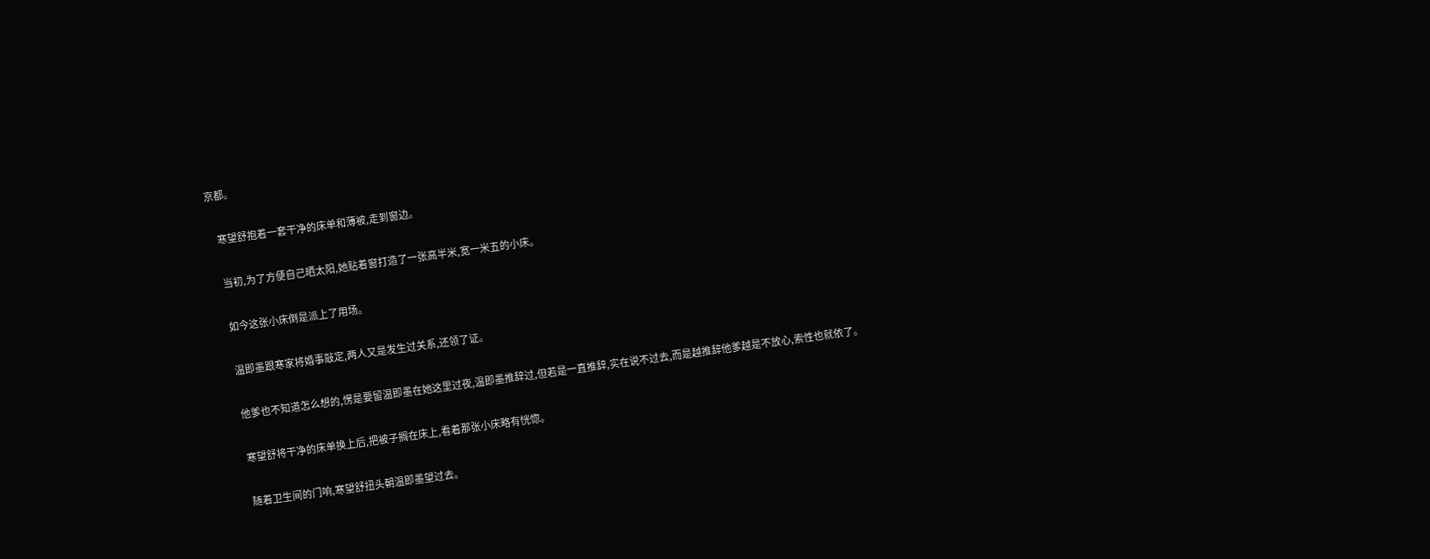京都。

    寒望舒抱着一套干净的床单和薄被,走到窗边。

    当初,为了方便自己晒太阳,她贴着窗打造了一张高半米,宽一米五的小床。

    如今这张小床倒是派上了用场。

    温即墨跟寒家将婚事敲定,两人又是发生过关系,还领了证。

    他爹也不知道怎么想的,愣是要留温即墨在她这里过夜,温即墨推辞过,但若是一直推辞,实在说不过去,而是越推辞他爹越是不放心,索性也就依了。

    寒望舒将干净的床单换上后,把被子搁在床上,看着那张小床略有恍惚。

    随着卫生间的门响,寒望舒扭头朝温即墨望过去。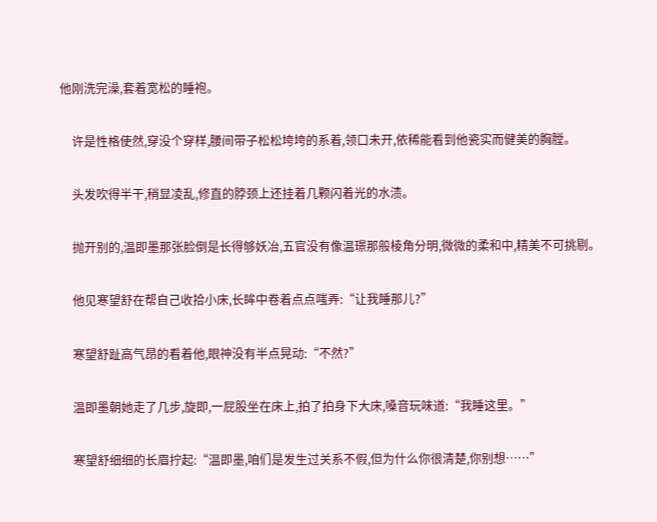他刚洗完澡,套着宽松的睡袍。

    许是性格使然,穿没个穿样,腰间带子松松垮垮的系着,领口未开,依稀能看到他瓷实而健美的胸膛。

    头发吹得半干,稍显凌乱,修直的脖颈上还挂着几颗闪着光的水渍。

    抛开别的,温即墨那张脸倒是长得够妖冶,五官没有像温璟那般棱角分明,微微的柔和中,精美不可挑剔。

    他见寒望舒在帮自己收拾小床,长眸中卷着点点嗤弄:“让我睡那儿?”

    寒望舒趾高气昂的看着他,眼神没有半点晃动:“不然?”

    温即墨朝她走了几步,旋即,一屁股坐在床上,拍了拍身下大床,嗓音玩味道:“我睡这里。”

    寒望舒细细的长眉拧起:“温即墨,咱们是发生过关系不假,但为什么你很清楚,你别想……”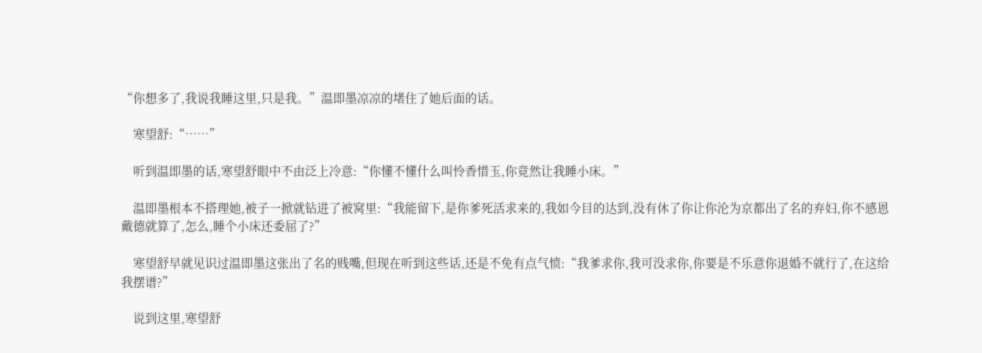“你想多了,我说我睡这里,只是我。”温即墨凉凉的堵住了她后面的话。

    寒望舒:“……”

    听到温即墨的话,寒望舒眼中不由泛上冷意:“你懂不懂什么叫怜香惜玉,你竟然让我睡小床。”

    温即墨根本不搭理她,被子一掀就钻进了被窝里:“我能留下,是你爹死活求来的,我如今目的达到,没有休了你让你沦为京都出了名的弃妇,你不感恩戴德就算了,怎么,睡个小床还委屈了?”

    寒望舒早就见识过温即墨这张出了名的贱嘴,但现在听到这些话,还是不免有点气愤:“我爹求你,我可没求你,你要是不乐意你退婚不就行了,在这给我摆谱?”

    说到这里,寒望舒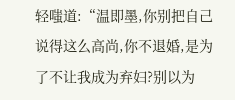轻嗤道:“温即墨,你别把自己说得这么高尚,你不退婚,是为了不让我成为弃妇?别以为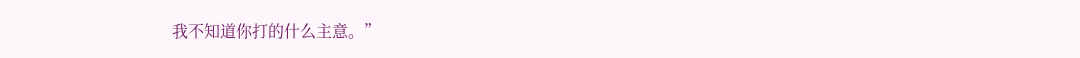我不知道你打的什么主意。”